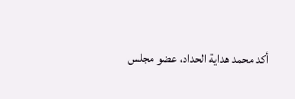أكد محمد هداية الحداد، عضو مجلس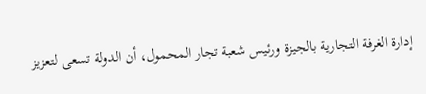إدارة الغرفة التجارية بالجيزة ورئيس شعبة تجار المحمول، أن الدولة تسعى لتعزيز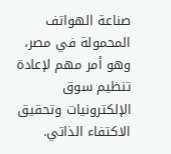صناعة الهواتف المحمولة في مصر، وهو أمر مهم لإعادة تنظيم سوق الإلكترونيات وتحقيق الاكتفاء الذاتي.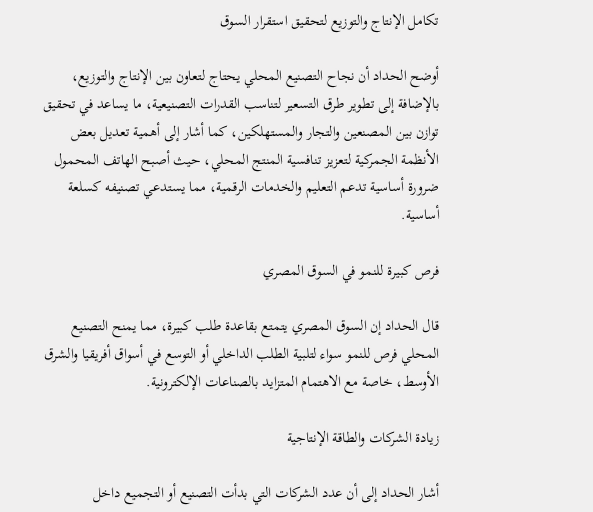تكامل الإنتاج والتوزيع لتحقيق استقرار السوق

أوضح الحداد أن نجاح التصنيع المحلي يحتاج لتعاون بين الإنتاج والتوزيع، بالإضافة إلى تطوير طرق التسعير لتناسب القدرات التصنيعية، ما يساعد في تحقيق توازن بين المصنعين والتجار والمستهلكين، كما أشار إلى أهمية تعديل بعض الأنظمة الجمركية لتعزيز تنافسية المنتج المحلي، حيث أصبح الهاتف المحمول ضرورة أساسية تدعم التعليم والخدمات الرقمية، مما يستدعي تصنيفه كسلعة أساسية.

فرص كبيرة للنمو في السوق المصري

قال الحداد إن السوق المصري يتمتع بقاعدة طلب كبيرة، مما يمنح التصنيع المحلي فرص للنمو سواء لتلبية الطلب الداخلي أو التوسع في أسواق أفريقيا والشرق الأوسط، خاصة مع الاهتمام المتزايد بالصناعات الإلكترونية.

زيادة الشركات والطاقة الإنتاجية

أشار الحداد إلى أن عدد الشركات التي بدأت التصنيع أو التجميع داخل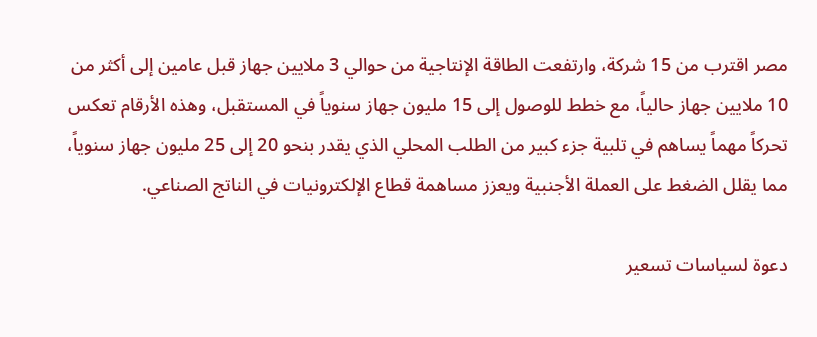مصر اقترب من 15 شركة، وارتفعت الطاقة الإنتاجية من حوالي 3 ملايين جهاز قبل عامين إلى أكثر من 10 ملايين جهاز حالياً، مع خطط للوصول إلى 15 مليون جهاز سنوياً في المستقبل، وهذه الأرقام تعكس تحركاً مهماً يساهم في تلبية جزء كبير من الطلب المحلي الذي يقدر بنحو 20 إلى 25 مليون جهاز سنوياً، مما يقلل الضغط على العملة الأجنبية ويعزز مساهمة قطاع الإلكترونيات في الناتج الصناعي.

دعوة لسياسات تسعير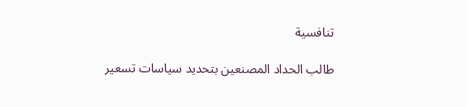تنافسية

طالب الحداد المصنعين بتحديد سياسات تسعير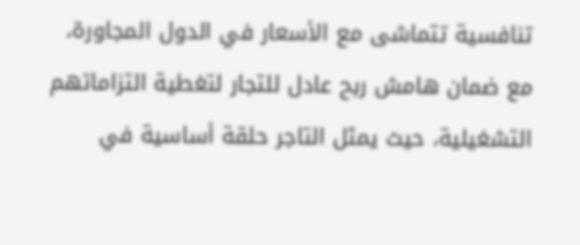تنافسية تتماشى مع الأسعار في الدول المجاورة، مع ضمان هامش ربح عادل للتجار لتغطية التزاماتهم التشغيلية، حيث يمثل التاجر حلقة أساسية في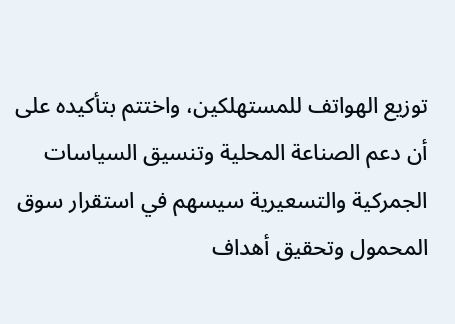توزيع الهواتف للمستهلكين، واختتم بتأكيده على أن دعم الصناعة المحلية وتنسيق السياسات الجمركية والتسعيرية سيسهم في استقرار سوق المحمول وتحقيق أهداف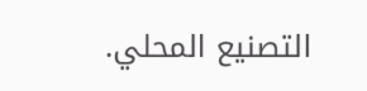التصنيع المحلي.